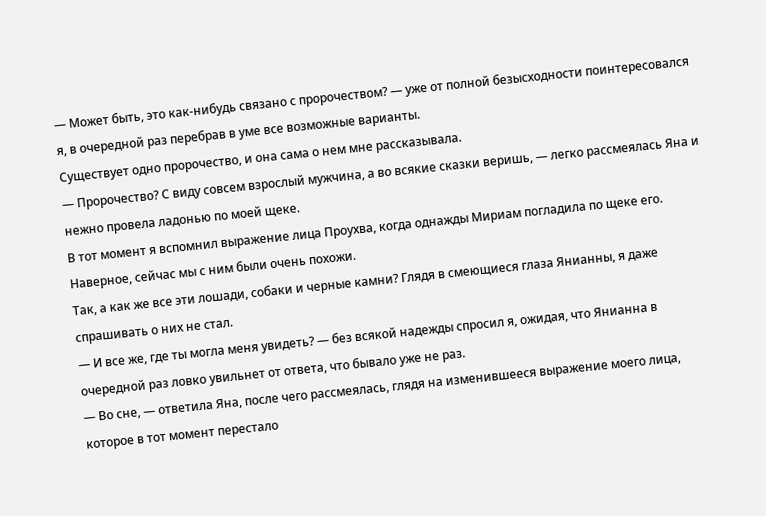— Может быть, это как-нибудь связано с пророчеством? — уже от полной безысходности поинтересовался я, в очередной раз перебрав в уме все возможные варианты.
Существует одно пророчество, и она сама о нем мне рассказывала.
— Пророчество? С виду совсем взрослый мужчина, а во всякие сказки веришь, — легко рассмеялась Яна и нежно провела ладонью по моей щеке.
В тот момент я вспомнил выражение лица Проухва, когда однажды Мириам погладила по щеке его. Наверное, сейчас мы с ним были очень похожи.
Так, а как же все эти лошади, собаки и черные камни? Глядя в смеющиеся глаза Янианны, я даже спрашивать о них не стал.
— И все же, где ты могла меня увидеть? — без всякой надежды спросил я, ожидая, что Янианна в очередной раз ловко увильнет от ответа, что бывало уже не раз.
— Во сне, — ответила Яна, после чего рассмеялась, глядя на изменившееся выражение моего лица, которое в тот момент перестало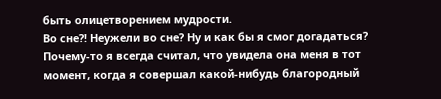быть олицетворением мудрости.
Во сне?! Неужели во сне? Ну и как бы я смог догадаться?
Почему-то я всегда считал, что увидела она меня в тот момент, когда я совершал какой-нибудь благородный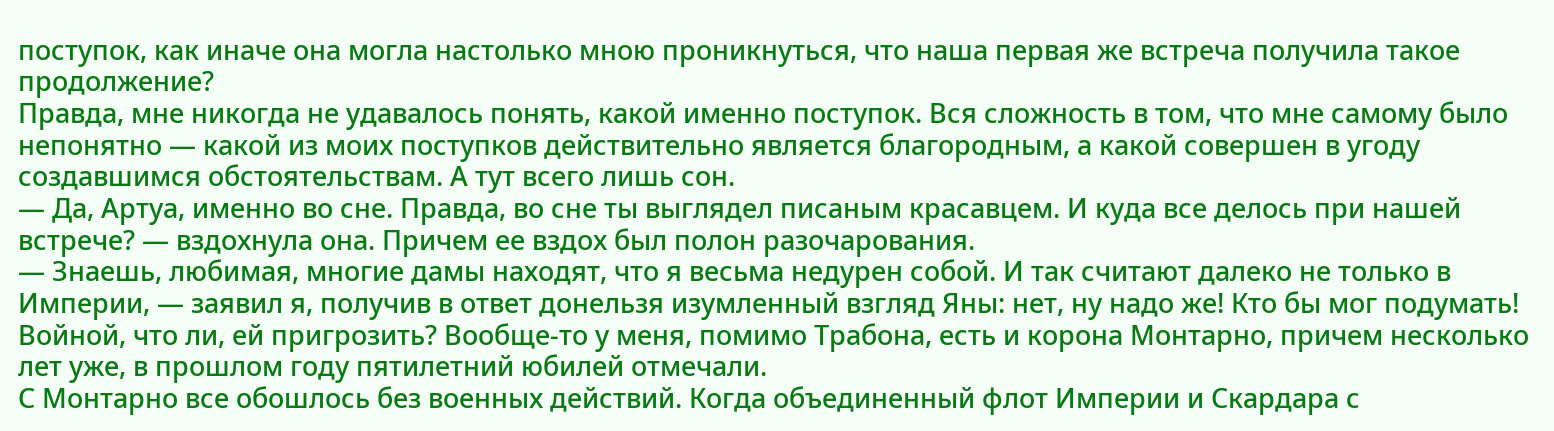поступок, как иначе она могла настолько мною проникнуться, что наша первая же встреча получила такое продолжение?
Правда, мне никогда не удавалось понять, какой именно поступок. Вся сложность в том, что мне самому было непонятно — какой из моих поступков действительно является благородным, а какой совершен в угоду создавшимся обстоятельствам. А тут всего лишь сон.
— Да, Артуа, именно во сне. Правда, во сне ты выглядел писаным красавцем. И куда все делось при нашей встрече? — вздохнула она. Причем ее вздох был полон разочарования.
— Знаешь, любимая, многие дамы находят, что я весьма недурен собой. И так считают далеко не только в Империи, — заявил я, получив в ответ донельзя изумленный взгляд Яны: нет, ну надо же! Кто бы мог подумать!
Войной, что ли, ей пригрозить? Вообще-то у меня, помимо Трабона, есть и корона Монтарно, причем несколько лет уже, в прошлом году пятилетний юбилей отмечали.
С Монтарно все обошлось без военных действий. Когда объединенный флот Империи и Скардара с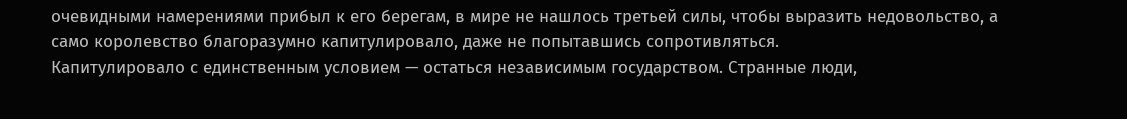очевидными намерениями прибыл к его берегам, в мире не нашлось третьей силы, чтобы выразить недовольство, а само королевство благоразумно капитулировало, даже не попытавшись сопротивляться.
Капитулировало с единственным условием — остаться независимым государством. Странные люди,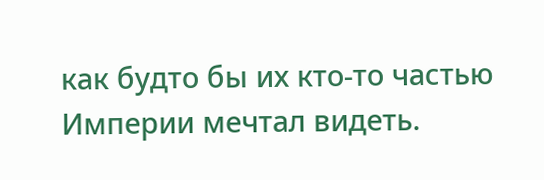как будто бы их кто-то частью Империи мечтал видеть.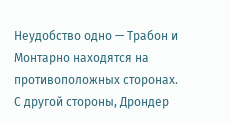Неудобство одно — Трабон и Монтарно находятся на противоположных сторонах. С другой стороны, Дрондер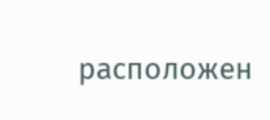расположен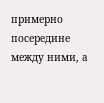примерно посередине между ними, а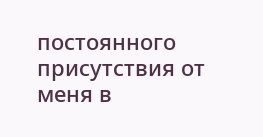постоянного присутствия от меня в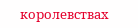королевствах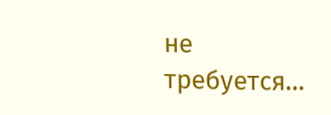не требуется…